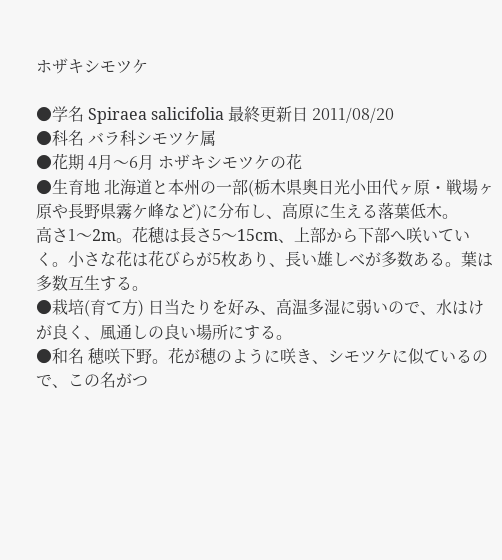ホザキシモツケ

●学名 Spiraea salicifolia 最終更新日 2011/08/20
●科名 バラ科シモツケ属
●花期 4月〜6月 ホザキシモツケの花
●生育地 北海道と本州の一部(栃木県奥日光小田代ヶ原・戦場ヶ原や長野県霧ケ峰など)に分布し、高原に生える落葉低木。
高さ1〜2m。花穂は長さ5〜15cm、上部から下部へ咲いていく。小さな花は花びらが5枚あり、長い雄しべが多数ある。葉は多数互生する。
●栽培(育て方) 日当たりを好み、高温多湿に弱いので、水はけが良く、風通しの良い場所にする。
●和名 穂咲下野。花が穂のように咲き、シモツケに似ているので、この名がつ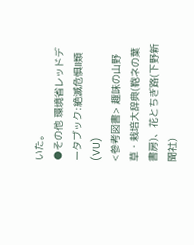いた。
●その他 環境省レッドデータブック:絶滅危惧II類(VU)
<参考図書> 趣味の山野草・栽培大辞典(鞄ネの葉書房)、花とちぎ路(下野新聞社)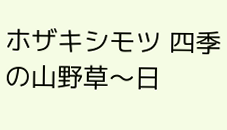ホザキシモツ 四季の山野草〜日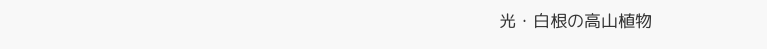光・白根の高山植物